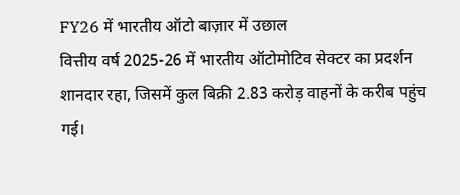FY26 में भारतीय ऑटो बाज़ार में उछाल
वित्तीय वर्ष 2025-26 में भारतीय ऑटोमोटिव सेक्टर का प्रदर्शन शानदार रहा, जिसमें कुल बिक्री 2.83 करोड़ वाहनों के करीब पहुंच गई।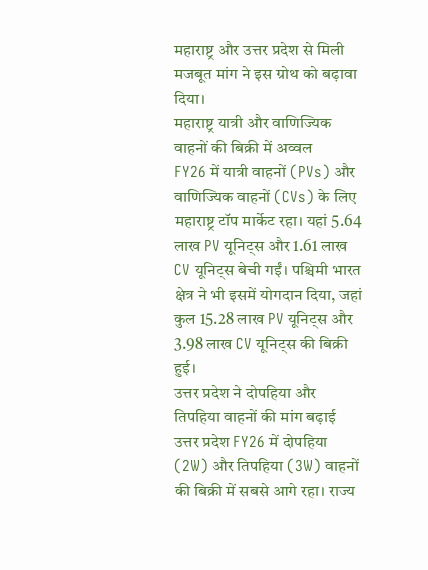महाराष्ट्र और उत्तर प्रदेश से मिली मजबूत मांग ने इस ग्रोथ को बढ़ावा दिया।
महाराष्ट्र यात्री और वाणिज्यिक वाहनों की बिक्री में अव्वल
FY26 में यात्री वाहनों (PVs) और वाणिज्यिक वाहनों (CVs) के लिए महाराष्ट्र टॉप मार्केट रहा। यहां 5.64 लाख PV यूनिट्स और 1.61 लाख CV यूनिट्स बेची गईं। पश्चिमी भारत क्षेत्र ने भी इसमें योगदान दिया, जहां कुल 15.28 लाख PV यूनिट्स और 3.98 लाख CV यूनिट्स की बिक्री हुई।
उत्तर प्रदेश ने दोपहिया और तिपहिया वाहनों की मांग बढ़ाई
उत्तर प्रदेश FY26 में दोपहिया (2W) और तिपहिया (3W) वाहनों की बिक्री में सबसे आगे रहा। राज्य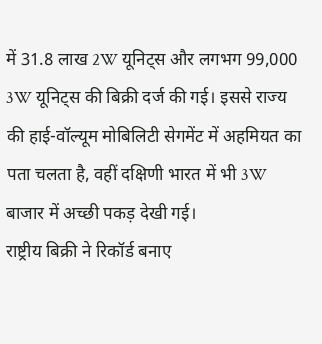में 31.8 लाख 2W यूनिट्स और लगभग 99,000 3W यूनिट्स की बिक्री दर्ज की गई। इससे राज्य की हाई-वॉल्यूम मोबिलिटी सेगमेंट में अहमियत का पता चलता है, वहीं दक्षिणी भारत में भी 3W बाजार में अच्छी पकड़ देखी गई।
राष्ट्रीय बिक्री ने रिकॉर्ड बनाए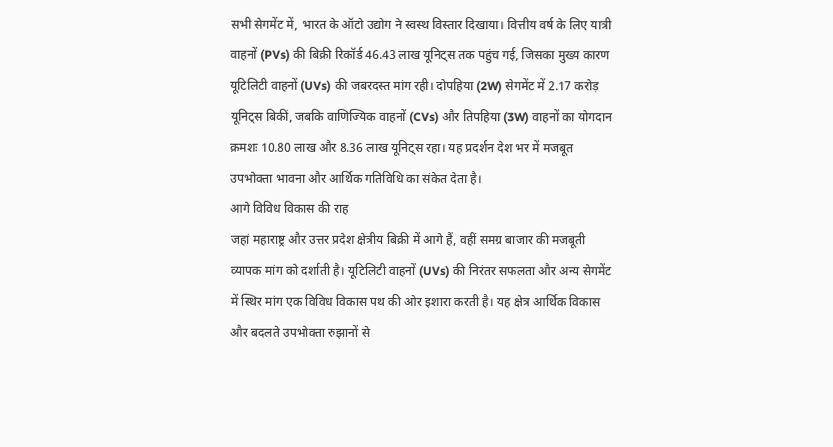सभी सेगमेंट में, भारत के ऑटो उद्योग ने स्वस्थ विस्तार दिखाया। वित्तीय वर्ष के लिए यात्री वाहनों (PVs) की बिक्री रिकॉर्ड 46.43 लाख यूनिट्स तक पहुंच गई, जिसका मुख्य कारण यूटिलिटी वाहनों (UVs) की जबरदस्त मांग रही। दोपहिया (2W) सेगमेंट में 2.17 करोड़ यूनिट्स बिकीं, जबकि वाणिज्यिक वाहनों (CVs) और तिपहिया (3W) वाहनों का योगदान क्रमशः 10.80 लाख और 8.36 लाख यूनिट्स रहा। यह प्रदर्शन देश भर में मजबूत उपभोक्ता भावना और आर्थिक गतिविधि का संकेत देता है।
आगे विविध विकास की राह
जहां महाराष्ट्र और उत्तर प्रदेश क्षेत्रीय बिक्री में आगे हैं, वहीं समग्र बाजार की मजबूती व्यापक मांग को दर्शाती है। यूटिलिटी वाहनों (UVs) की निरंतर सफलता और अन्य सेगमेंट में स्थिर मांग एक विविध विकास पथ की ओर इशारा करती है। यह क्षेत्र आर्थिक विकास और बदलते उपभोक्ता रुझानों से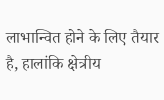लाभान्वित होने के लिए तैयार है, हालांकि क्षेत्रीय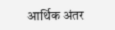आर्थिक अंतर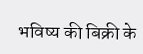भविष्य की बिक्री के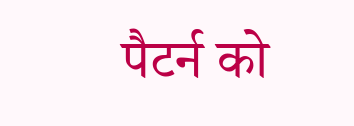पैटर्न को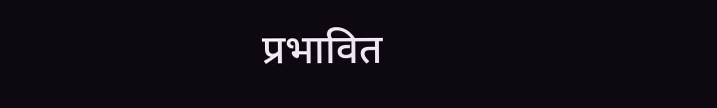प्रभावित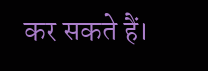कर सकते हैं।